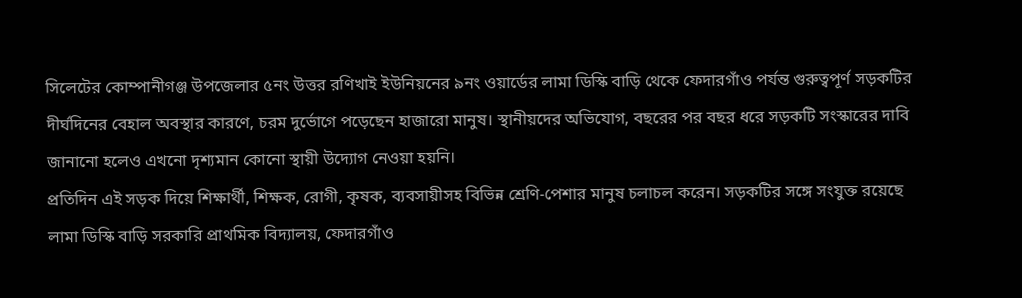সিলেটের কোম্পানীগঞ্জ উপজেলার ৫নং উত্তর রণিখাই ইউনিয়নের ৯নং ওয়ার্ডের লামা ডিস্কি বাড়ি থেকে ফেদারগাঁও পর্যন্ত গুরুত্বপূর্ণ সড়কটির দীর্ঘদিনের বেহাল অবস্থার কারণে, চরম দুর্ভোগে পড়েছেন হাজারো মানুষ। স্থানীয়দের অভিযোগ, বছরের পর বছর ধরে সড়কটি সংস্কারের দাবি জানানো হলেও এখনো দৃশ্যমান কোনো স্থায়ী উদ্যোগ নেওয়া হয়নি।
প্রতিদিন এই সড়ক দিয়ে শিক্ষার্থী, শিক্ষক, রোগী, কৃষক, ব্যবসায়ীসহ বিভিন্ন শ্রেণি-পেশার মানুষ চলাচল করেন। সড়কটির সঙ্গে সংযুক্ত রয়েছে লামা ডিস্কি বাড়ি সরকারি প্রাথমিক বিদ্যালয়, ফেদারগাঁও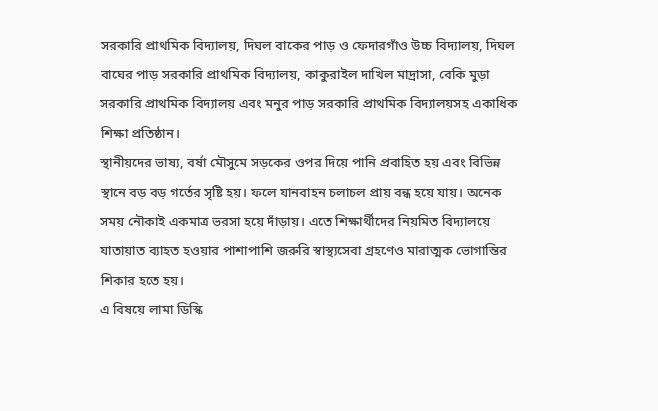সরকারি প্রাথমিক বিদ্যালয়, দিঘল বাকের পাড় ও ফেদারগাঁও উচ্চ বিদ্যালয়, দিঘল বাঘের পাড় সরকারি প্রাথমিক বিদ্যালয়, কাকুরাইল দাখিল মাদ্রাসা, বেকি মুড়া সরকারি প্রাথমিক বিদ্যালয় এবং মনুর পাড় সরকারি প্রাথমিক বিদ্যালয়সহ একাধিক শিক্ষা প্রতিষ্ঠান।
স্থানীয়দের ভাষ্য, বর্ষা মৌসুমে সড়কের ওপর দিয়ে পানি প্রবাহিত হয় এবং বিভিন্ন স্থানে বড় বড় গর্তের সৃষ্টি হয়। ফলে যানবাহন চলাচল প্রায় বন্ধ হয়ে যায়। অনেক সময় নৌকাই একমাত্র ভরসা হয়ে দাঁড়ায়। এতে শিক্ষার্থীদের নিয়মিত বিদ্যালয়ে যাতায়াত ব্যাহত হওয়ার পাশাপাশি জরুরি স্বাস্থ্যসেবা গ্রহণেও মারাত্মক ভোগান্তির শিকার হতে হয়।
এ বিষয়ে লামা ডিস্কি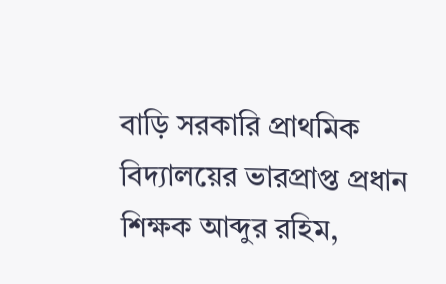বাড়ি সরকারি প্রাথমিক বিদ্যালয়ের ভারপ্রাপ্ত প্রধান শিক্ষক আব্দুর রহিম,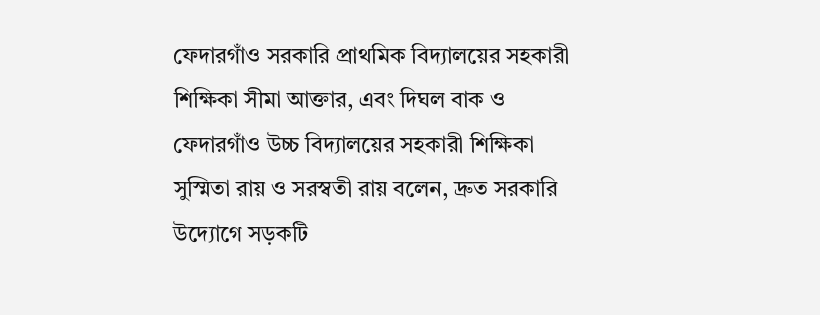ফেদারগাঁও সরকারি প্রাথমিক বিদ্যালয়ের সহকারী শিক্ষিকা সীমা আক্তার, এবং দিঘল বাক ও ফেদারগাঁও উচ্চ বিদ্যালয়ের সহকারী শিক্ষিকা সুস্মিতা রায় ও সরস্বতী রায় বলেন, দ্রুত সরকারি উদ্যোগে সড়কটি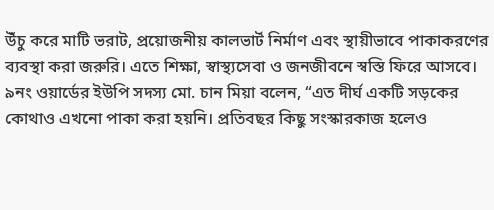উঁচু করে মাটি ভরাট, প্রয়োজনীয় কালভার্ট নির্মাণ এবং স্থায়ীভাবে পাকাকরণের ব্যবস্থা করা জরুরি। এতে শিক্ষা, স্বাস্থ্যসেবা ও জনজীবনে স্বস্তি ফিরে আসবে।
৯নং ওয়ার্ডের ইউপি সদস্য মো. চান মিয়া বলেন, “এত দীর্ঘ একটি সড়কের কোথাও এখনো পাকা করা হয়নি। প্রতিবছর কিছু সংস্কারকাজ হলেও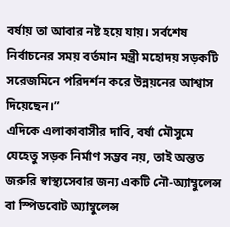বর্ষায় তা আবার নষ্ট হয়ে যায়। সর্বশেষ নির্বাচনের সময় বর্তমান মন্ত্রী মহোদয় সড়কটি সরেজমিনে পরিদর্শন করে উন্নয়নের আশ্বাস দিয়েছেন।”
এদিকে এলাকাবাসীর দাবি, বর্ষা মৌসুমে যেহেতু সড়ক নির্মাণ সম্ভব নয়, তাই অন্তত জরুরি স্বাস্থ্যসেবার জন্য একটি নৌ-অ্যাম্বুলেন্স বা স্পিডবোট অ্যাম্বুলেন্স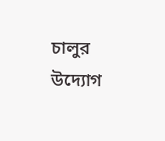চালুর উদ্যোগ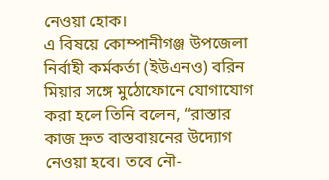নেওয়া হোক।
এ বিষয়ে কোম্পানীগঞ্জ উপজেলা নির্বাহী কর্মকর্তা (ইউএনও) বরিন মিয়ার সঙ্গে মুঠোফোনে যোগাযোগ করা হলে তিনি বলেন, “রাস্তার কাজ দ্রুত বাস্তবায়নের উদ্যোগ নেওয়া হবে। তবে নৌ-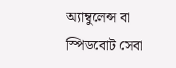অ্যাম্বুলেন্স বা স্পিডবোট সেবা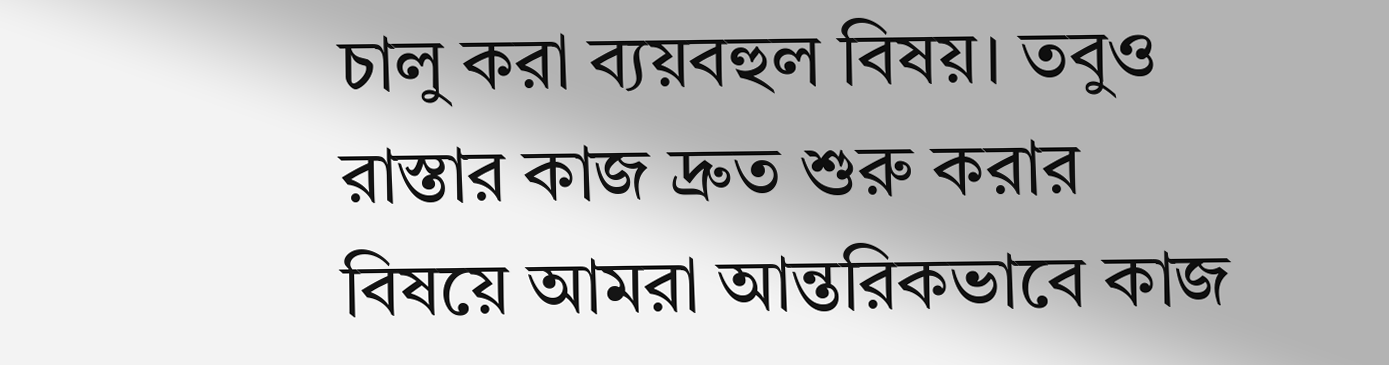চালু করা ব্যয়বহুল বিষয়। তবুও রাস্তার কাজ দ্রুত শুরু করার বিষয়ে আমরা আন্তরিকভাবে কাজ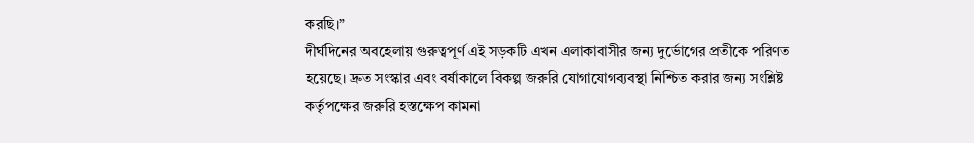করছি।”
দীর্ঘদিনের অবহেলায় গুরুত্বপূর্ণ এই সড়কটি এখন এলাকাবাসীর জন্য দুর্ভোগের প্রতীকে পরিণত হয়েছে। দ্রুত সংস্কার এবং বর্ষাকালে বিকল্প জরুরি যোগাযোগব্যবস্থা নিশ্চিত করার জন্য সংশ্লিষ্ট কর্তৃপক্ষের জরুরি হস্তক্ষেপ কামনা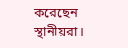করেছেন স্থানীয়রা।